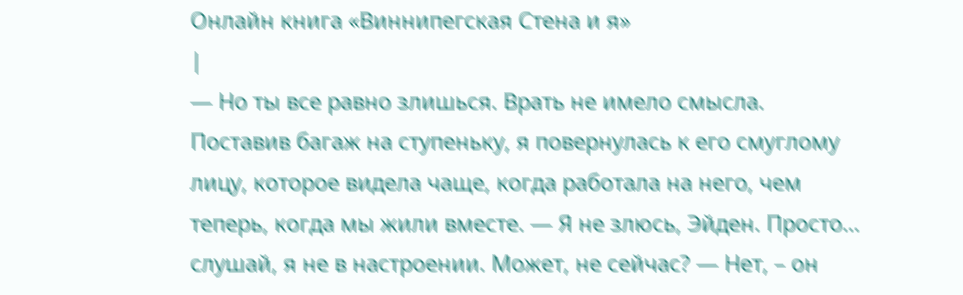Онлайн книга «Виннипегская Cтена и я»
|
— Но ты все равно злишься. Врать не имело смысла. Поставив багаж на ступеньку, я повернулась к его смуглому лицу, которое видела чаще, когда работала на него, чем теперь, когда мы жили вместе. — Я не злюсь, Эйден. Просто… слушай, я не в настроении. Может, не сейчас? — Нет, – он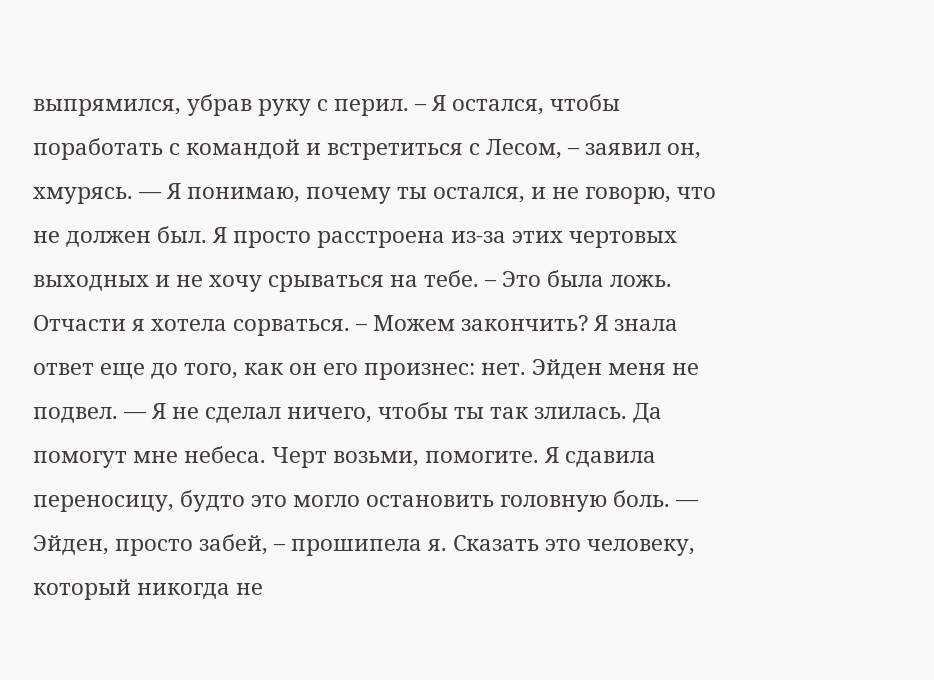выпрямился, убрав руку с перил. – Я остался, чтобы поработать с командой и встретиться с Лесом, – заявил он, хмурясь. — Я понимаю, почему ты остался, и не говорю, что не должен был. Я просто расстроена из-за этих чертовых выходных и не хочу срываться на тебе. – Это была ложь. Отчасти я хотела сорваться. – Можем закончить? Я знала ответ еще до того, как он его произнес: нет. Эйден меня не подвел. — Я не сделал ничего, чтобы ты так злилась. Да помогут мне небеса. Черт возьми, помогите. Я сдавила переносицу, будто это могло остановить головную боль. — Эйден, просто забей, – прошипела я. Сказать это человеку, который никогда не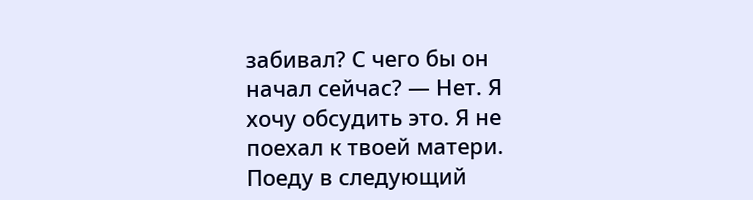забивал? С чего бы он начал сейчас? — Нет. Я хочу обсудить это. Я не поехал к твоей матери. Поеду в следующий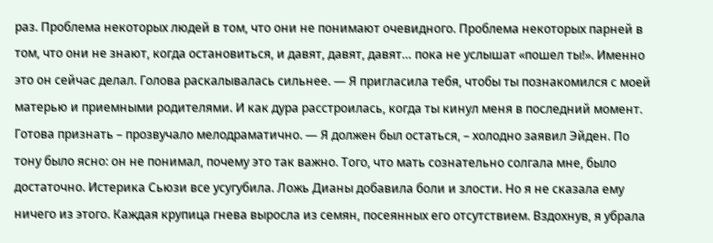раз. Проблема некоторых людей в том, что они не понимают очевидного. Проблема некоторых парней в том, что они не знают, когда остановиться, и давят, давят, давят… пока не услышат «пошел ты!». Именно это он сейчас делал. Голова раскалывалась сильнее. — Я пригласила тебя, чтобы ты познакомился с моей матерью и приемными родителями. И как дура расстроилась, когда ты кинул меня в последний момент. Готова признать – прозвучало мелодраматично. — Я должен был остаться, – холодно заявил Эйден. По тону было ясно: он не понимал, почему это так важно. Того, что мать сознательно солгала мне, было достаточно. Истерика Сьюзи все усугубила. Ложь Дианы добавила боли и злости. Но я не сказала ему ничего из этого. Каждая крупица гнева выросла из семян, посеянных его отсутствием. Вздохнув, я убрала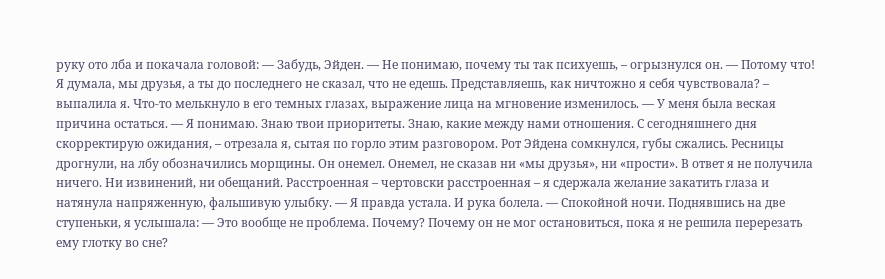руку ото лба и покачала головой: — Забудь, Эйден. — Не понимаю, почему ты так психуешь, – огрызнулся он. — Потому что! Я думала, мы друзья, а ты до последнего не сказал, что не едешь. Представляешь, как ничтожно я себя чувствовала? – выпалила я. Что-то мелькнуло в его темных глазах, выражение лица на мгновение изменилось. — У меня была веская причина остаться. — Я понимаю. Знаю твои приоритеты. Знаю, какие между нами отношения. С сегодняшнего дня скорректирую ожидания, – отрезала я, сытая по горло этим разговором. Рот Эйдена сомкнулся, губы сжались. Ресницы дрогнули, на лбу обозначились морщины. Он онемел. Онемел, не сказав ни «мы друзья», ни «прости». В ответ я не получила ничего. Ни извинений, ни обещаний. Расстроенная – чертовски расстроенная – я сдержала желание закатить глаза и натянула напряженную, фальшивую улыбку. — Я правда устала. И рука болела. — Спокойной ночи. Поднявшись на две ступеньки, я услышала: — Это вообще не проблема. Почему? Почему он не мог остановиться, пока я не решила перерезать ему глотку во сне?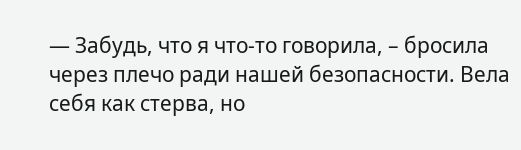— Забудь, что я что-то говорила, – бросила через плечо ради нашей безопасности. Вела себя как стерва, но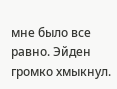мне было все равно. Эйден громко хмыкнул.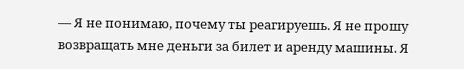— Я не понимаю, почему ты реагируешь. Я не прошу возвращать мне деньги за билет и аренду машины. Я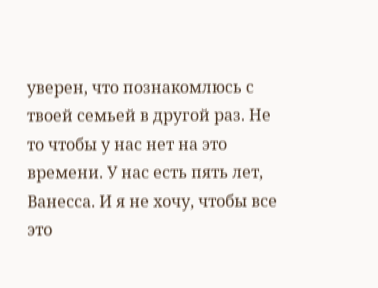уверен, что познакомлюсь с твоей семьей в другой раз. Не то чтобы у нас нет на это времени. У нас есть пять лет, Ванесса. И я не хочу, чтобы все это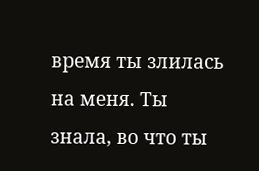время ты злилась на меня. Ты знала, во что ты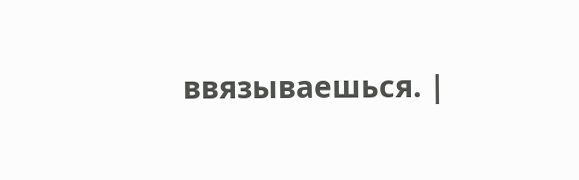ввязываешься. |